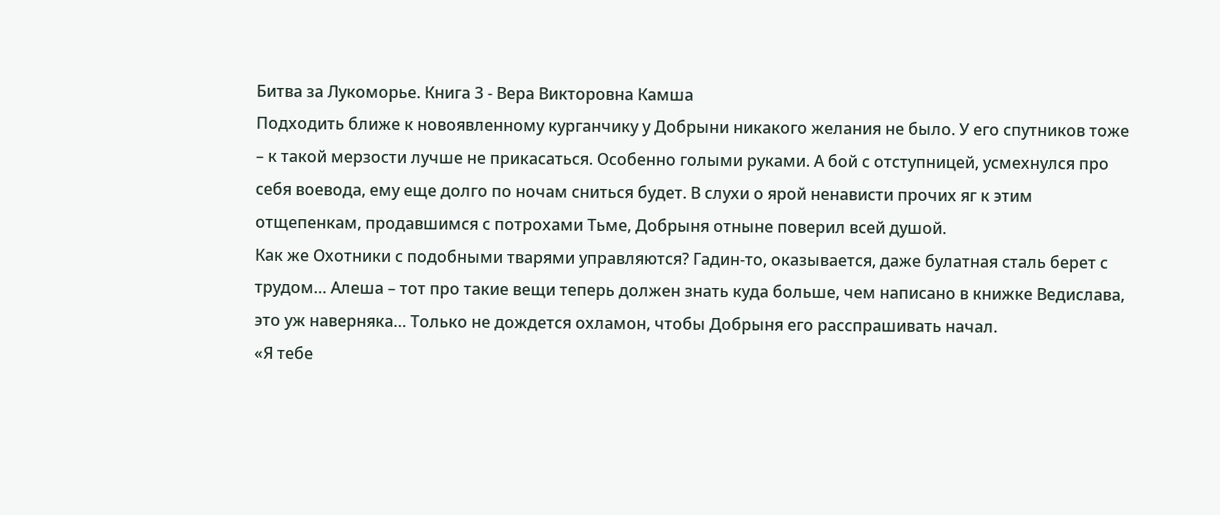Битва за Лукоморье. Книга 3 - Вера Викторовна Камша
Подходить ближе к новоявленному курганчику у Добрыни никакого желания не было. У его спутников тоже – к такой мерзости лучше не прикасаться. Особенно голыми руками. А бой с отступницей, усмехнулся про себя воевода, ему еще долго по ночам сниться будет. В слухи о ярой ненависти прочих яг к этим отщепенкам, продавшимся с потрохами Тьме, Добрыня отныне поверил всей душой.
Как же Охотники с подобными тварями управляются? Гадин-то, оказывается, даже булатная сталь берет с трудом… Алеша – тот про такие вещи теперь должен знать куда больше, чем написано в книжке Ведислава, это уж наверняка… Только не дождется охламон, чтобы Добрыня его расспрашивать начал.
«Я тебе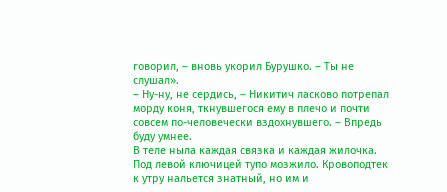говорил, – вновь укорил Бурушко. – Ты не слушал».
– Ну-ну, не сердись, – Никитич ласково потрепал морду коня, ткнувшегося ему в плечо и почти совсем по-человечески вздохнувшего. – Впредь буду умнее.
В теле ныла каждая связка и каждая жилочка. Под левой ключицей тупо мозжило. Кровоподтек к утру нальется знатный, но им и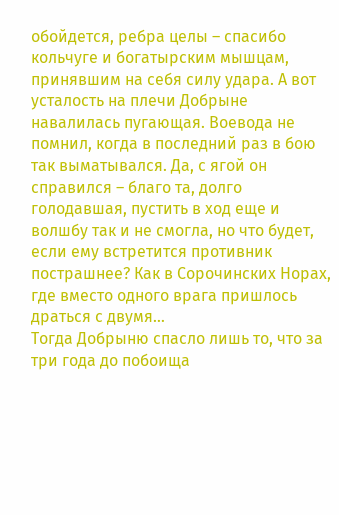обойдется, ребра целы – спасибо кольчуге и богатырским мышцам, принявшим на себя силу удара. А вот усталость на плечи Добрыне навалилась пугающая. Воевода не помнил, когда в последний раз в бою так выматывался. Да, с ягой он справился – благо та, долго голодавшая, пустить в ход еще и волшбу так и не смогла, но что будет, если ему встретится противник пострашнее? Как в Сорочинских Норах, где вместо одного врага пришлось драться с двумя…
Тогда Добрыню спасло лишь то, что за три года до побоища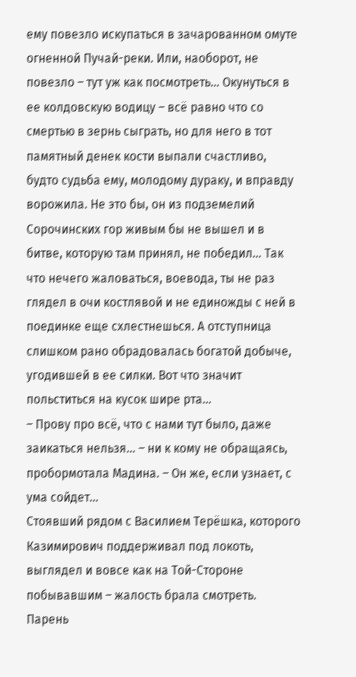ему повезло искупаться в зачарованном омуте огненной Пучай-реки. Или, наоборот, не повезло – тут уж как посмотреть… Окунуться в ее колдовскую водицу – всё равно что со смертью в зернь сыграть, но для него в тот памятный денек кости выпали счастливо, будто судьба ему, молодому дураку, и вправду ворожила. Не это бы, он из подземелий Сорочинских гор живым бы не вышел и в битве, которую там принял, не победил… Так что нечего жаловаться, воевода, ты не раз глядел в очи костлявой и не единожды с ней в поединке еще схлестнешься. А отступница слишком рано обрадовалась богатой добыче, угодившей в ее силки. Вот что значит польститься на кусок шире рта…
– Прову про всё, что с нами тут было, даже заикаться нельзя… – ни к кому не обращаясь, пробормотала Мадина. – Он же, если узнает, с ума сойдет…
Стоявший рядом с Василием Терёшка, которого Казимирович поддерживал под локоть, выглядел и вовсе как на Той-Стороне побывавшим – жалость брала смотреть. Парень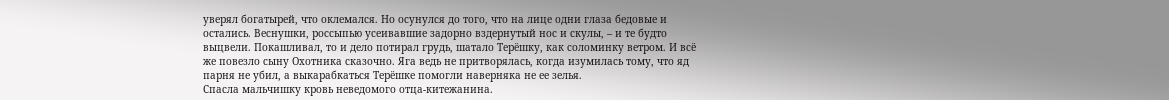уверял богатырей, что оклемался. Но осунулся до того, что на лице одни глаза бедовые и остались. Веснушки, россыпью усеивавшие задорно вздернутый нос и скулы, – и те будто выцвели. Покашливал, то и дело потирал грудь, шатало Терёшку, как соломинку ветром. И всё же повезло сыну Охотника сказочно. Яга ведь не притворялась, когда изумилась тому, что яд парня не убил, а выкарабкаться Терёшке помогли наверняка не ее зелья.
Спасла мальчишку кровь неведомого отца-китежанина.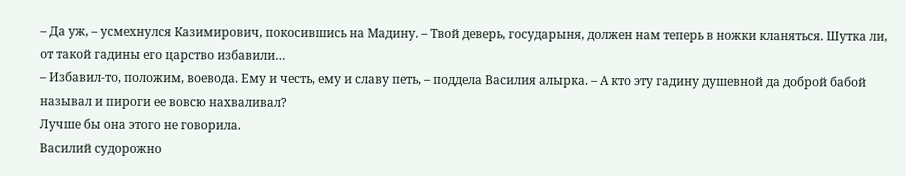– Да уж, – усмехнулся Казимирович, покосившись на Мадину. – Твой деверь, государыня, должен нам теперь в ножки кланяться. Шутка ли, от такой гадины его царство избавили…
– Избавил-то, положим, воевода. Ему и честь, ему и славу петь, – поддела Василия алырка. – А кто эту гадину душевной да доброй бабой называл и пироги ее вовсю нахваливал?
Лучше бы она этого не говорила.
Василий судорожно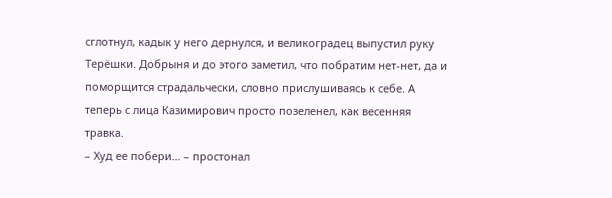сглотнул, кадык у него дернулся, и великоградец выпустил руку Терёшки. Добрыня и до этого заметил, что побратим нет-нет, да и поморщится страдальчески, словно прислушиваясь к себе. А теперь с лица Казимирович просто позеленел, как весенняя травка.
– Худ ее побери… – простонал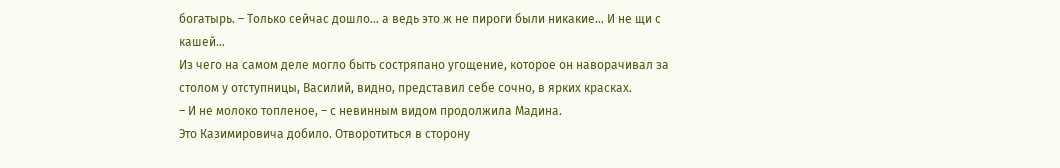богатырь. – Только сейчас дошло… а ведь это ж не пироги были никакие… И не щи с кашей…
Из чего на самом деле могло быть состряпано угощение, которое он наворачивал за столом у отступницы, Василий, видно, представил себе сочно, в ярких красках.
– И не молоко топленое, – с невинным видом продолжила Мадина.
Это Казимировича добило. Отворотиться в сторону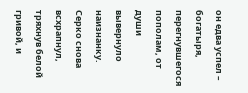он едва успел – богатыря, перегнувшегося пополам, от души вывернуло наизнанку.
Серко снова всхрапнул, тряхнув белой гривой, и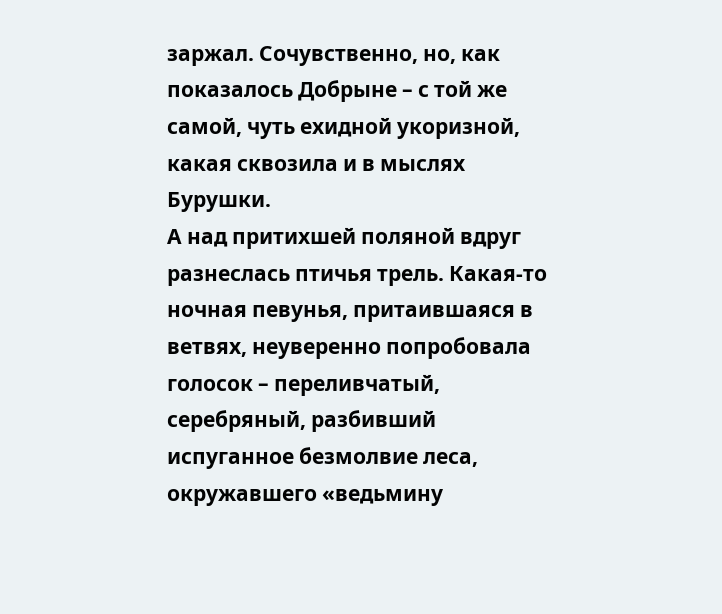заржал. Сочувственно, но, как показалось Добрыне – с той же самой, чуть ехидной укоризной, какая сквозила и в мыслях Бурушки.
А над притихшей поляной вдруг разнеслась птичья трель. Какая-то ночная певунья, притаившаяся в ветвях, неуверенно попробовала голосок – переливчатый, серебряный, разбивший испуганное безмолвие леса, окружавшего «ведьмину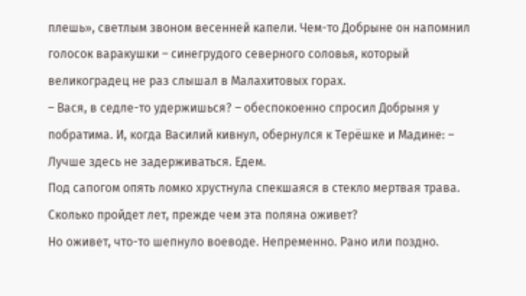плешь», светлым звоном весенней капели. Чем-то Добрыне он напомнил голосок варакушки – синегрудого северного соловья, который великоградец не раз слышал в Малахитовых горах.
– Вася, в седле-то удержишься? – обеспокоенно спросил Добрыня у побратима. И, когда Василий кивнул, обернулся к Терёшке и Мадине: – Лучше здесь не задерживаться. Едем.
Под сапогом опять ломко хрустнула спекшаяся в стекло мертвая трава. Сколько пройдет лет, прежде чем эта поляна оживет?
Но оживет, что-то шепнуло воеводе. Непременно. Рано или поздно.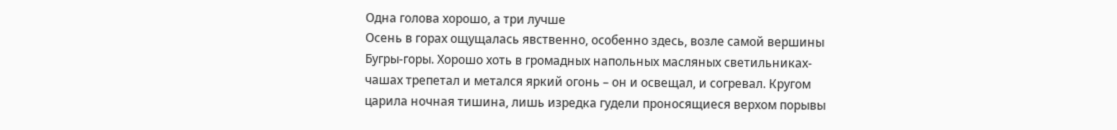Одна голова хорошо, а три лучше
Осень в горах ощущалась явственно, особенно здесь, возле самой вершины Бугры-горы. Хорошо хоть в громадных напольных масляных светильниках-чашах трепетал и метался яркий огонь – он и освещал, и согревал. Кругом царила ночная тишина, лишь изредка гудели проносящиеся верхом порывы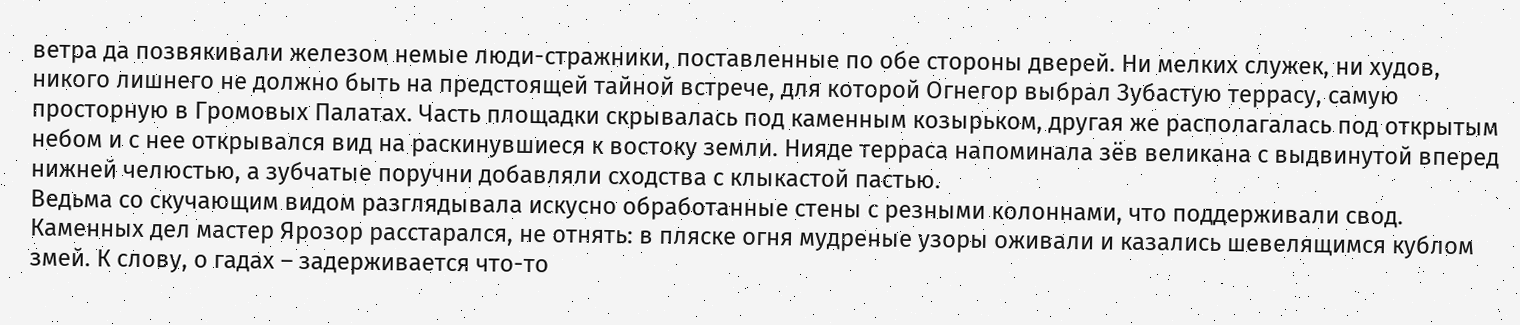ветра да позвякивали железом немые люди-стражники, поставленные по обе стороны дверей. Ни мелких служек, ни худов, никого лишнего не должно быть на предстоящей тайной встрече, для которой Огнегор выбрал Зубастую террасу, самую просторную в Громовых Палатах. Часть площадки скрывалась под каменным козырьком, другая же располагалась под открытым небом и с нее открывался вид на раскинувшиеся к востоку земли. Нияде терраса напоминала зёв великана с выдвинутой вперед нижней челюстью, а зубчатые поручни добавляли сходства с клыкастой пастью.
Ведьма со скучающим видом разглядывала искусно обработанные стены с резными колоннами, что поддерживали свод. Каменных дел мастер Ярозор расстарался, не отнять: в пляске огня мудреные узоры оживали и казались шевелящимся кублом змей. К слову, о гадах – задерживается что-то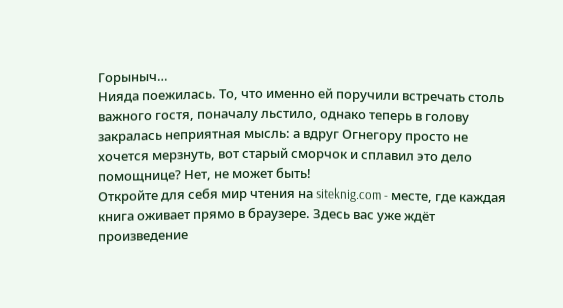Горыныч…
Нияда поежилась. То, что именно ей поручили встречать столь важного гостя, поначалу льстило, однако теперь в голову закралась неприятная мысль: а вдруг Огнегору просто не хочется мерзнуть, вот старый сморчок и сплавил это дело помощнице? Нет, не может быть!
Откройте для себя мир чтения на siteknig.com - месте, где каждая книга оживает прямо в браузере. Здесь вас уже ждёт произведение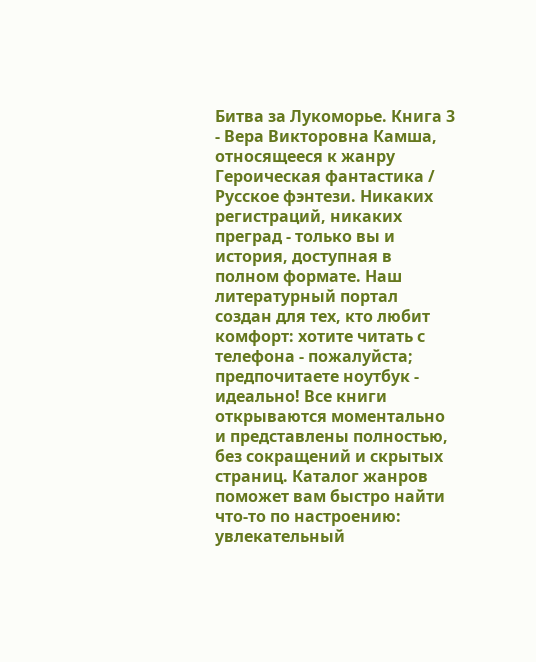Битва за Лукоморье. Книга 3 - Вера Викторовна Камша, относящееся к жанру Героическая фантастика / Русское фэнтези. Никаких регистраций, никаких преград - только вы и история, доступная в полном формате. Наш литературный портал создан для тех, кто любит комфорт: хотите читать с телефона - пожалуйста; предпочитаете ноутбук - идеально! Все книги открываются моментально и представлены полностью, без сокращений и скрытых страниц. Каталог жанров поможет вам быстро найти что-то по настроению: увлекательный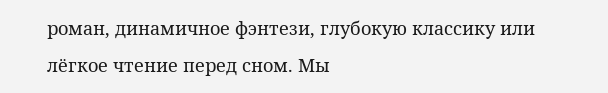роман, динамичное фэнтези, глубокую классику или лёгкое чтение перед сном. Мы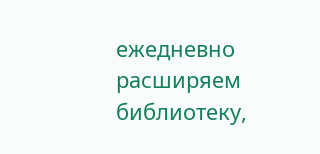ежедневно расширяем библиотеку,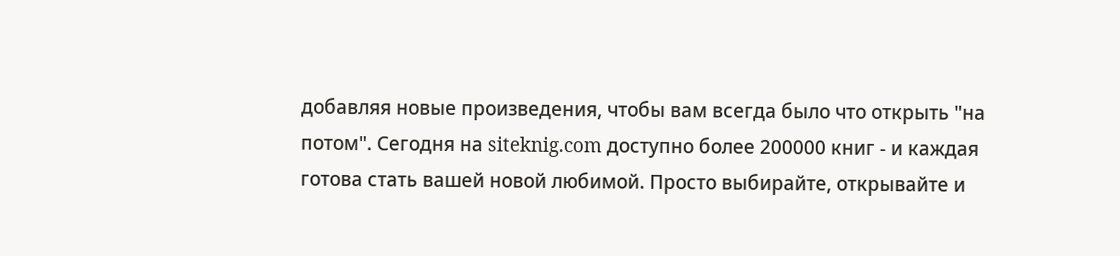добавляя новые произведения, чтобы вам всегда было что открыть "на потом". Сегодня на siteknig.com доступно более 200000 книг - и каждая готова стать вашей новой любимой. Просто выбирайте, открывайте и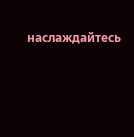наслаждайтесь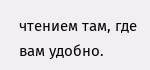чтением там, где вам удобно.